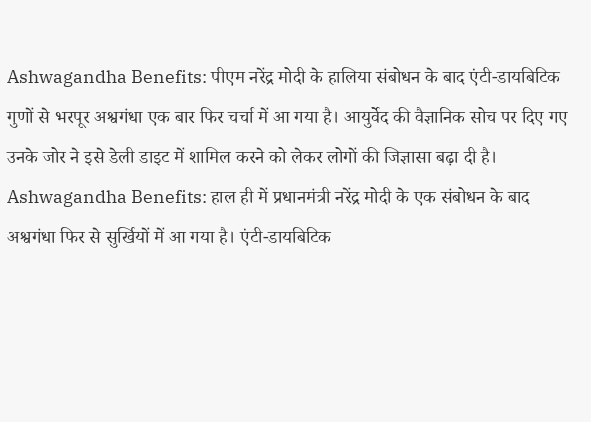Ashwagandha Benefits: पीएम नरेंद्र मोदी के हालिया संबोधन के बाद एंटी-डायबिटिक गुणों से भरपूर अश्वगंधा एक बार फिर चर्चा में आ गया है। आयुर्वेद की वैज्ञानिक सोच पर दिए गए उनके जोर ने इसे डेली डाइट में शामिल करने को लेकर लोगों की जिज्ञासा बढ़ा दी है।
Ashwagandha Benefits: हाल ही में प्रधानमंत्री नरेंद्र मोदी के एक संबोधन के बाद अश्वगंधा फिर से सुर्खियों में आ गया है। एंटी-डायबिटिक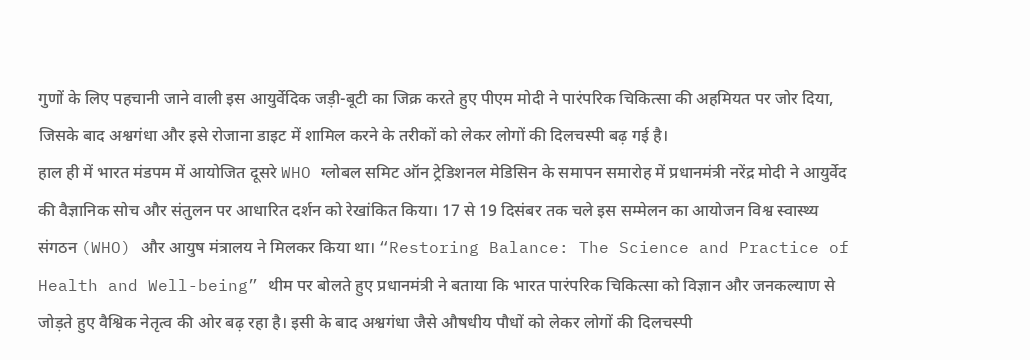गुणों के लिए पहचानी जाने वाली इस आयुर्वेदिक जड़ी-बूटी का जिक्र करते हुए पीएम मोदी ने पारंपरिक चिकित्सा की अहमियत पर जोर दिया, जिसके बाद अश्वगंधा और इसे रोजाना डाइट में शामिल करने के तरीकों को लेकर लोगों की दिलचस्पी बढ़ गई है।
हाल ही में भारत मंडपम में आयोजित दूसरे WHO ग्लोबल समिट ऑन ट्रेडिशनल मेडिसिन के समापन समारोह में प्रधानमंत्री नरेंद्र मोदी ने आयुर्वेद की वैज्ञानिक सोच और संतुलन पर आधारित दर्शन को रेखांकित किया। 17 से 19 दिसंबर तक चले इस सम्मेलन का आयोजन विश्व स्वास्थ्य संगठन (WHO) और आयुष मंत्रालय ने मिलकर किया था। “Restoring Balance: The Science and Practice of Health and Well-being” थीम पर बोलते हुए प्रधानमंत्री ने बताया कि भारत पारंपरिक चिकित्सा को विज्ञान और जनकल्याण से जोड़ते हुए वैश्विक नेतृत्व की ओर बढ़ रहा है। इसी के बाद अश्वगंधा जैसे औषधीय पौधों को लेकर लोगों की दिलचस्पी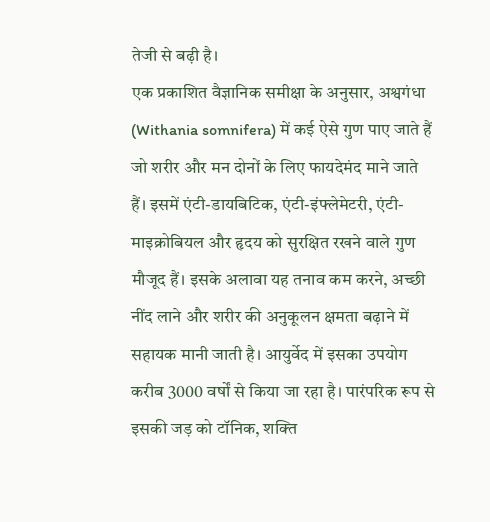तेजी से बढ़ी है।
एक प्रकाशित वैज्ञानिक समीक्षा के अनुसार, अश्वगंधा (Withania somnifera) में कई ऐसे गुण पाए जाते हैं जो शरीर और मन दोनों के लिए फायदेमंद माने जाते हैं। इसमें एंटी-डायबिटिक, एंटी-इंफ्लेमेटरी, एंटी-माइक्रोबियल और हृदय को सुरक्षित रखने वाले गुण मौजूद हैं। इसके अलावा यह तनाव कम करने, अच्छी नींद लाने और शरीर की अनुकूलन क्षमता बढ़ाने में सहायक मानी जाती है। आयुर्वेद में इसका उपयोग करीब 3000 वर्षों से किया जा रहा है। पारंपरिक रूप से इसकी जड़ को टॉनिक, शक्ति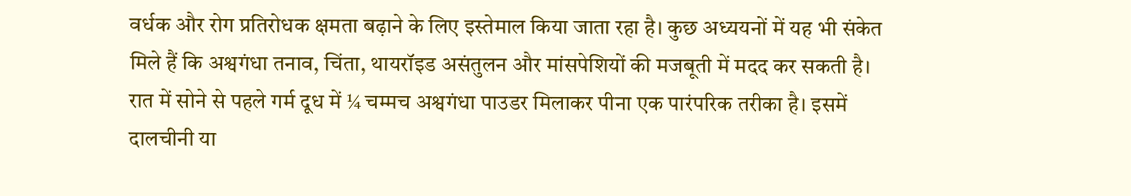वर्धक और रोग प्रतिरोधक क्षमता बढ़ाने के लिए इस्तेमाल किया जाता रहा है। कुछ अध्ययनों में यह भी संकेत मिले हैं कि अश्वगंधा तनाव, चिंता, थायरॉइड असंतुलन और मांसपेशियों की मजबूती में मदद कर सकती है।
रात में सोने से पहले गर्म दूध में ¼ चम्मच अश्वगंधा पाउडर मिलाकर पीना एक पारंपरिक तरीका है। इसमें दालचीनी या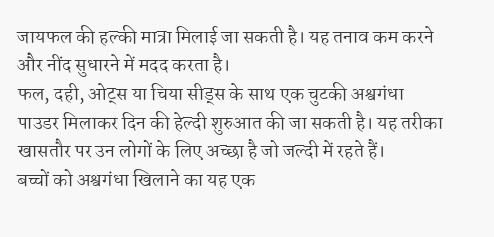जायफल की हल्की मात्रा मिलाई जा सकती है। यह तनाव कम करने और नींद सुधारने में मदद करता है।
फल, दही, ओट्स या चिया सीड्स के साथ एक चुटकी अश्वगंधा पाउडर मिलाकर दिन की हेल्दी शुरुआत की जा सकती है। यह तरीका खासतौर पर उन लोगों के लिए अच्छा है जो जल्दी में रहते हैं।
बच्चों को अश्वगंधा खिलाने का यह एक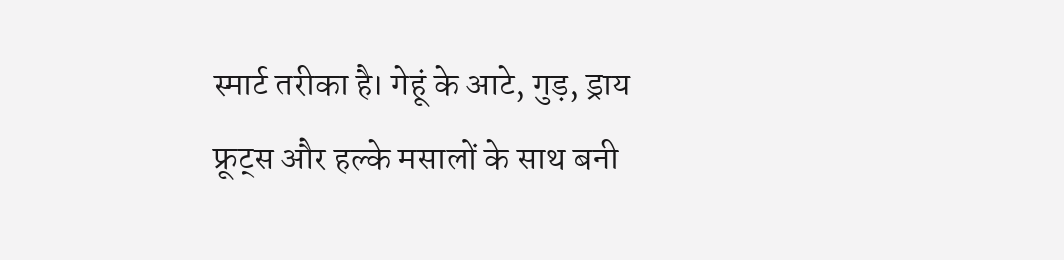स्मार्ट तरीका है। गेहूं के आटे, गुड़, ड्राय फ्रूट्स और हल्के मसालों के साथ बनी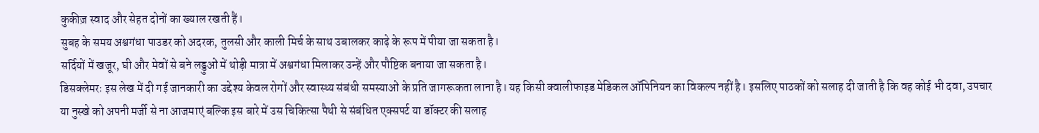कुकीज़ स्वाद और सेहत दोनों का ख्याल रखती हैं।
सुबह के समय अश्वगंधा पाउडर को अदरक, तुलसी और काली मिर्च के साथ उबालकर काढ़े के रूप में पीया जा सकता है।
सर्दियों में खजूर, घी और मेवों से बने लड्डुओं में थोड़ी मात्रा में अश्वगंधा मिलाकर उन्हें और पौष्टिक बनाया जा सकता है।
डिसक्लेमरः इस लेख में दी गई जानकारी का उद्देश्य केवल रोगों और स्वास्थ्य संबंधी समस्याओं के प्रति जागरूकता लाना है। यह किसी क्वालीफाइड मेडिकल ऑपिनियन का विकल्प नहीं है। इसलिए पाठकों को सलाह दी जाती है कि वह कोई भी दवा, उपचार या नुस्खे को अपनी मर्जी से ना आजमाएं बल्कि इस बारे में उस चिकित्सा पैथी से संबंधित एक्सपर्ट या डॉक्टर की सलाह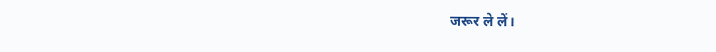जरूर ले लें।